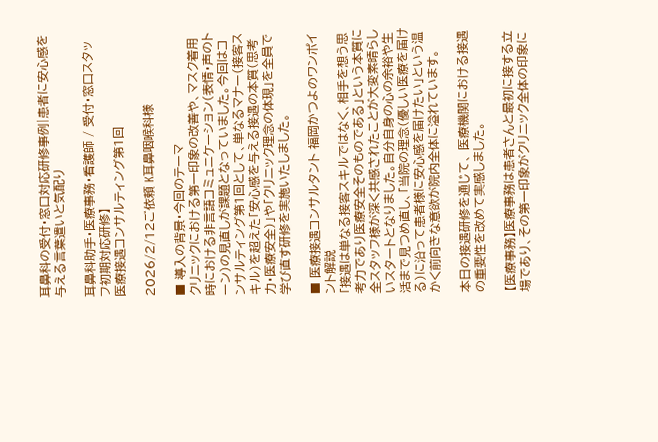耳鼻科の受付・窓口対応研修事例|患者に安心感を与える言葉遣いと気配り

耳鼻科助手・医療事務・看護師 / 受付・窓口スタッフ初期対応研修】
医療接遇コンサルティング第1回

2026/2/12ご依頼 K耳鼻咽喉科様

■ 導入の背景・今回のテーマ
クリニックにおける第一印象の改善や、マスク着用時における非言語コミュニケーション(表情・声のトーン)の見直しが課題となっていました。今回はコンサルティング第1回として、単なるマナー(接客スキル)を超えた「安心感を与える接遇の本質(思考力・医療安全)」や「クリニック理念の体現」を全員で学び直す研修を実施いたしました。

■ 医療接遇コンサルタント 福岡かつよのワンポイント解説
「接遇は単なる接客スキルではなく、相手を想う思考力であり医療安全そのものである」という本質に全スタッフ様が深く共感されたことが大変素晴らしいスタートとなりました。自分自身の心の余裕や生活まで見つめ直し、「当院の理念(優しい医療を届ける)に沿って患者様に安心感を届けたい」という温かく前向きな意欲が院内全体に溢れています。

本日の接遇研修を通じて、 医療機関における接遇の重要性を改めて実感しました。

【医療事務】医療事務は患者さんと最初に接する立場であり、その第一印象がクリニック全体の印象に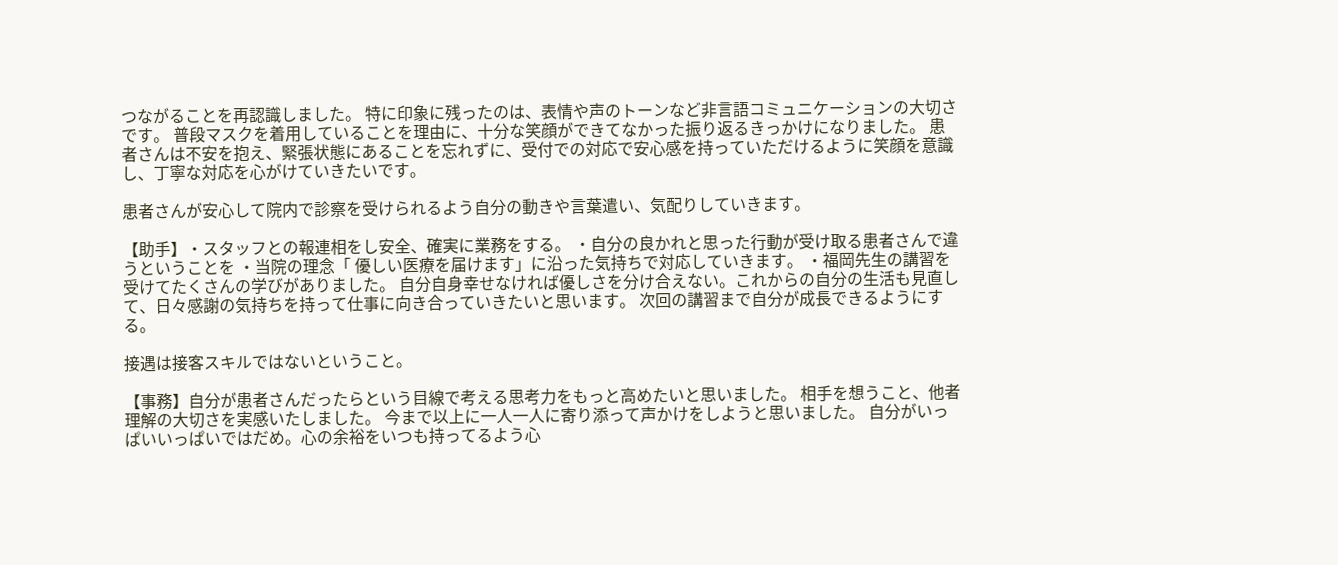つながることを再認識しました。 特に印象に残ったのは、表情や声のトーンなど非言語コミュニケーションの大切さです。 普段マスクを着用していることを理由に、十分な笑顔ができてなかった振り返るきっかけになりました。 患者さんは不安を抱え、緊張状態にあることを忘れずに、受付での対応で安心感を持っていただけるように笑顔を意識し、丁寧な対応を心がけていきたいです。

患者さんが安心して院内で診察を受けられるよう自分の動きや言葉遣い、気配りしていきます。

【助手】・スタッフとの報連相をし安全、確実に業務をする。 ・自分の良かれと思った行動が受け取る患者さんで違うということを ・当院の理念「 優しい医療を届けます」に沿った気持ちで対応していきます。 ・福岡先生の講習を受けてたくさんの学びがありました。 自分自身幸せなければ優しさを分け合えない。これからの自分の生活も見直して、日々感謝の気持ちを持って仕事に向き合っていきたいと思います。 次回の講習まで自分が成長できるようにする。

接遇は接客スキルではないということ。

【事務】自分が患者さんだったらという目線で考える思考力をもっと高めたいと思いました。 相手を想うこと、他者理解の大切さを実感いたしました。 今まで以上に一人一人に寄り添って声かけをしようと思いました。 自分がいっぱいいっぱいではだめ。心の余裕をいつも持ってるよう心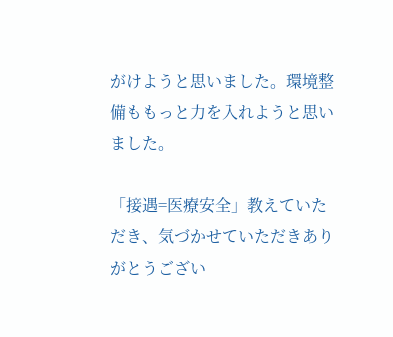がけようと思いました。環境整備ももっと力を入れようと思いました。

「接遇=医療安全」教えていただき、気づかせていただきありがとうござい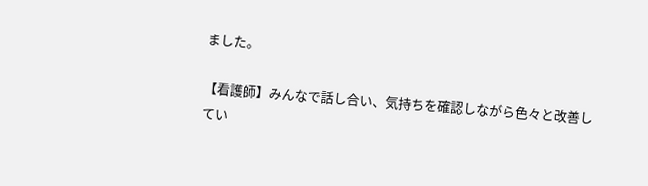ました。

【看護師】みんなで話し合い、気持ちを確認しながら色々と改善してい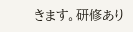きます。研修あり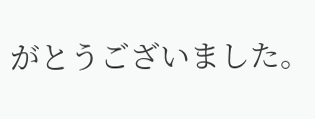がとうございました。